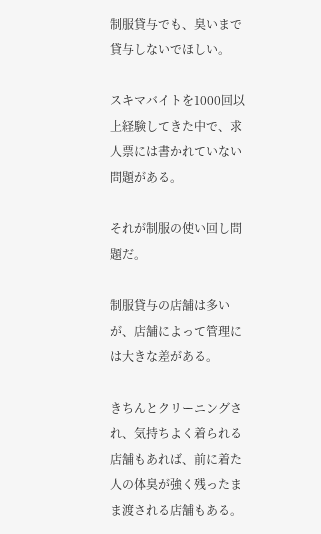制服貸与でも、臭いまで貸与しないでほしい。

スキマバイトを1000回以上経験してきた中で、求人票には書かれていない問題がある。

それが制服の使い回し問題だ。

制服貸与の店舗は多いが、店舗によって管理には大きな差がある。

きちんとクリーニングされ、気持ちよく着られる店舗もあれば、前に着た人の体臭が強く残ったまま渡される店舗もある。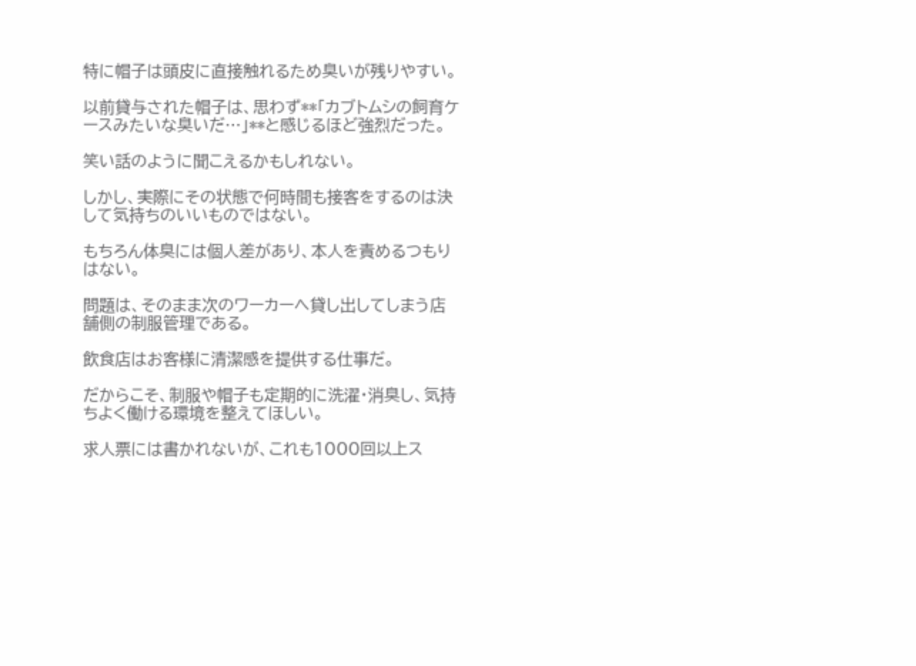特に帽子は頭皮に直接触れるため臭いが残りやすい。

以前貸与された帽子は、思わず**「カブトムシの飼育ケースみたいな臭いだ…」**と感じるほど強烈だった。

笑い話のように聞こえるかもしれない。

しかし、実際にその状態で何時間も接客をするのは決して気持ちのいいものではない。

もちろん体臭には個人差があり、本人を責めるつもりはない。

問題は、そのまま次のワーカーへ貸し出してしまう店舗側の制服管理である。

飲食店はお客様に清潔感を提供する仕事だ。

だからこそ、制服や帽子も定期的に洗濯・消臭し、気持ちよく働ける環境を整えてほしい。

求人票には書かれないが、これも1000回以上ス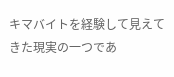キマバイトを経験して見えてきた現実の一つであ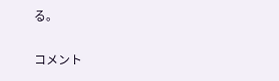る。

コメント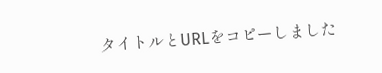タイトルとURLをコピーしました